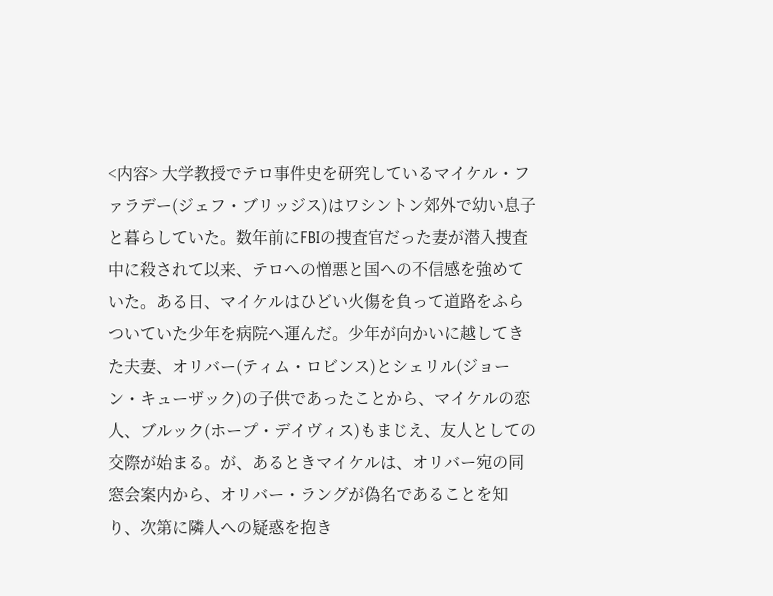<内容> 大学教授でテロ事件史を研究しているマイケル・ファラデー(ジェフ・ブリッジス)はワシントン郊外で幼い息子と暮らしていた。数年前にFBIの捜査官だった妻が潜入捜査中に殺されて以来、テロへの憎悪と国への不信感を強めていた。ある日、マイケルはひどい火傷を負って道路をふらついていた少年を病院へ運んだ。少年が向かいに越してきた夫妻、オリバー(ティム・ロビンス)とシェリル(ジョーン・キューザック)の子供であったことから、マイケルの恋人、ブルック(ホープ・デイヴィス)もまじえ、友人としての交際が始まる。が、あるときマイケルは、オリバー宛の同窓会案内から、オリバー・ラングが偽名であることを知り、次第に隣人への疑惑を抱き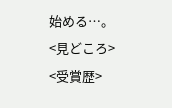始める…。
<見どころ>
<受賞歴>